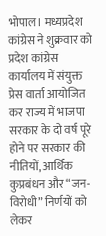भोपाल। मध्यप्रदेश कांग्रेस ने शुक्रवार को प्रदेश कांग्रेस कार्यालय में संयुक्त प्रेस वार्ता आयोजित कर राज्य में भाजपा सरकार के दो वर्ष पूरे होने पर सरकार की नीतियों, आर्थिक कुप्रबंधन और “जन-विरोधी” निर्णयों को लेकर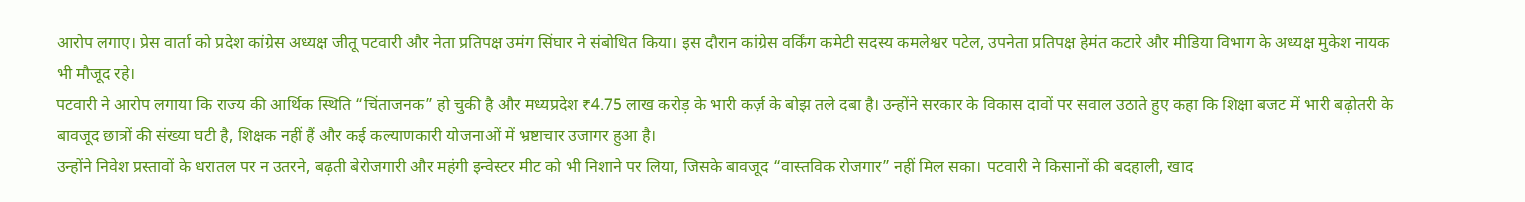आरोप लगाए। प्रेस वार्ता को प्रदेश कांग्रेस अध्यक्ष जीतू पटवारी और नेता प्रतिपक्ष उमंग सिंघार ने संबोधित किया। इस दौरान कांग्रेस वर्किंग कमेटी सदस्य कमलेश्वर पटेल, उपनेता प्रतिपक्ष हेमंत कटारे और मीडिया विभाग के अध्यक्ष मुकेश नायक भी मौजूद रहे।
पटवारी ने आरोप लगाया कि राज्य की आर्थिक स्थिति “चिंताजनक” हो चुकी है और मध्यप्रदेश ₹4.75 लाख करोड़ के भारी कर्ज़ के बोझ तले दबा है। उन्होंने सरकार के विकास दावों पर सवाल उठाते हुए कहा कि शिक्षा बजट में भारी बढ़ोतरी के बावजूद छात्रों की संख्या घटी है, शिक्षक नहीं हैं और कई कल्याणकारी योजनाओं में भ्रष्टाचार उजागर हुआ है।
उन्होंने निवेश प्रस्तावों के धरातल पर न उतरने, बढ़ती बेरोजगारी और महंगी इन्वेस्टर मीट को भी निशाने पर लिया, जिसके बावजूद “वास्तविक रोजगार” नहीं मिल सका। पटवारी ने किसानों की बदहाली, खाद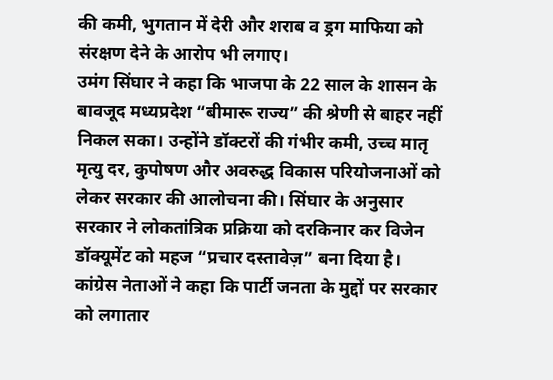की कमी, भुगतान में देरी और शराब व ड्रग माफिया को संरक्षण देने के आरोप भी लगाए।
उमंग सिंघार ने कहा कि भाजपा के 22 साल के शासन के बावजूद मध्यप्रदेश “बीमारू राज्य” की श्रेणी से बाहर नहीं निकल सका। उन्होंने डॉक्टरों की गंभीर कमी, उच्च मातृ मृत्यु दर, कुपोषण और अवरुद्ध विकास परियोजनाओं को लेकर सरकार की आलोचना की। सिंघार के अनुसार सरकार ने लोकतांत्रिक प्रक्रिया को दरकिनार कर विजेन डॉक्यूमेंट को महज “प्रचार दस्तावेज़” बना दिया है।
कांग्रेस नेताओं ने कहा कि पार्टी जनता के मुद्दों पर सरकार को लगातार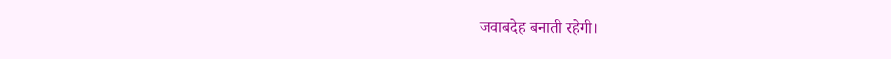जवाबदेह बनाती रहेगी।